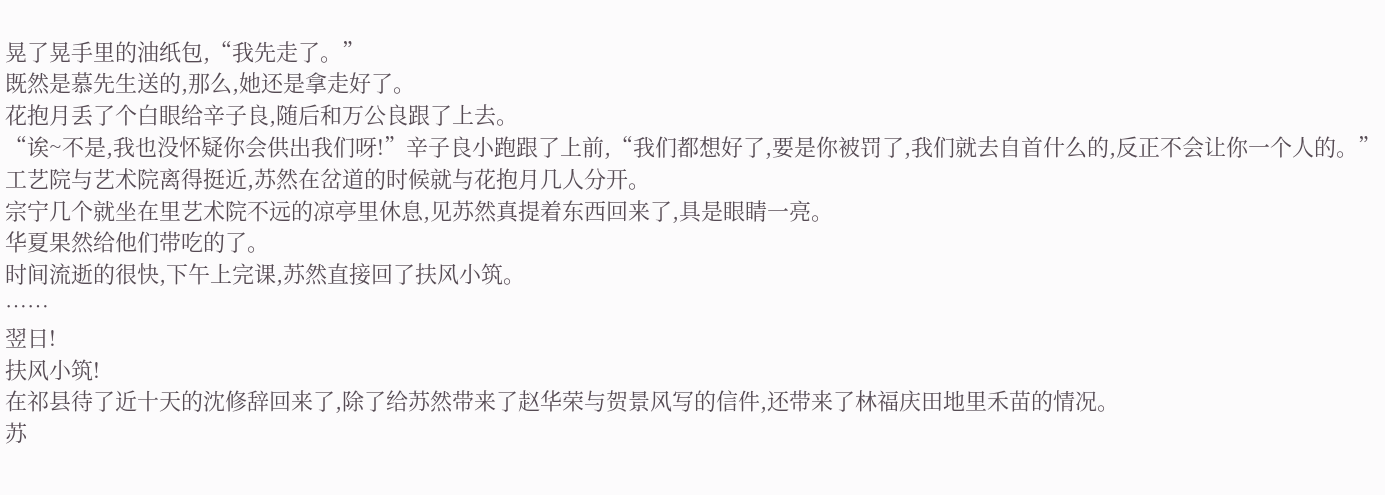晃了晃手里的油纸包,“我先走了。”
既然是慕先生送的,那么,她还是拿走好了。
花抱月丢了个白眼给辛子良,随后和万公良跟了上去。
“诶~不是,我也没怀疑你会供出我们呀!”辛子良小跑跟了上前,“我们都想好了,要是你被罚了,我们就去自首什么的,反正不会让你一个人的。”
工艺院与艺术院离得挺近,苏然在岔道的时候就与花抱月几人分开。
宗宁几个就坐在里艺术院不远的凉亭里休息,见苏然真提着东西回来了,具是眼睛一亮。
华夏果然给他们带吃的了。
时间流逝的很快,下午上完课,苏然直接回了扶风小筑。
……
翌日!
扶风小筑!
在祁县待了近十天的沈修辞回来了,除了给苏然带来了赵华荣与贺景风写的信件,还带来了林福庆田地里禾苗的情况。
苏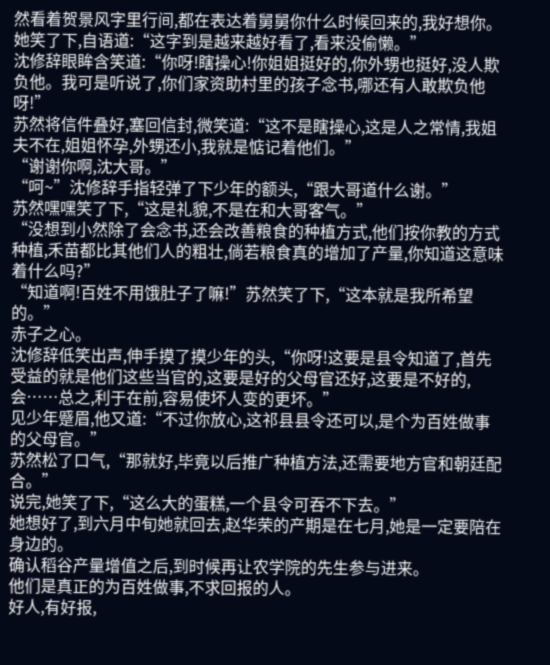然看着贺景风字里行间,都在表达着舅舅你什么时候回来的,我好想你。
她笑了下,自语道:“这字到是越来越好看了,看来没偷懒。”
沈修辞眼眸含笑道:“你呀!瞎操心!你姐姐挺好的,你外甥也挺好,没人欺负他。我可是听说了,你们家资助村里的孩子念书,哪还有人敢欺负他呀!”
苏然将信件叠好,塞回信封,微笑道:“这不是瞎操心,这是人之常情,我姐夫不在,姐姐怀孕,外甥还小,我就是惦记着他们。”
“谢谢你啊,沈大哥。”
“呵~”沈修辞手指轻弹了下少年的额头,“跟大哥道什么谢。”
苏然嘿嘿笑了下,“这是礼貌,不是在和大哥客气。”
“没想到小然除了会念书,还会改善粮食的种植方式,他们按你教的方式种植,禾苗都比其他们人的粗壮,倘若粮食真的增加了产量,你知道这意味着什么吗?”
“知道啊!百姓不用饿肚子了嘛!”苏然笑了下,“这本就是我所希望的。”
赤子之心。
沈修辞低笑出声,伸手摸了摸少年的头,“你呀!这要是县令知道了,首先受益的就是他们这些当官的,这要是好的父母官还好,这要是不好的,会……总之,利于在前,容易使坏人变的更坏。”
见少年蹙眉,他又道:“不过你放心,这祁县县令还可以,是个为百姓做事的父母官。”
苏然松了口气,“那就好,毕竟以后推广种植方法,还需要地方官和朝廷配合。”
说完,她笑了下,“这么大的蛋糕,一个县令可吞不下去。”
她想好了,到六月中旬她就回去,赵华荣的产期是在七月,她是一定要陪在身边的。
确认稻谷产量增值之后,到时候再让农学院的先生参与进来。
他们是真正的为百姓做事,不求回报的人。
好人,有好报,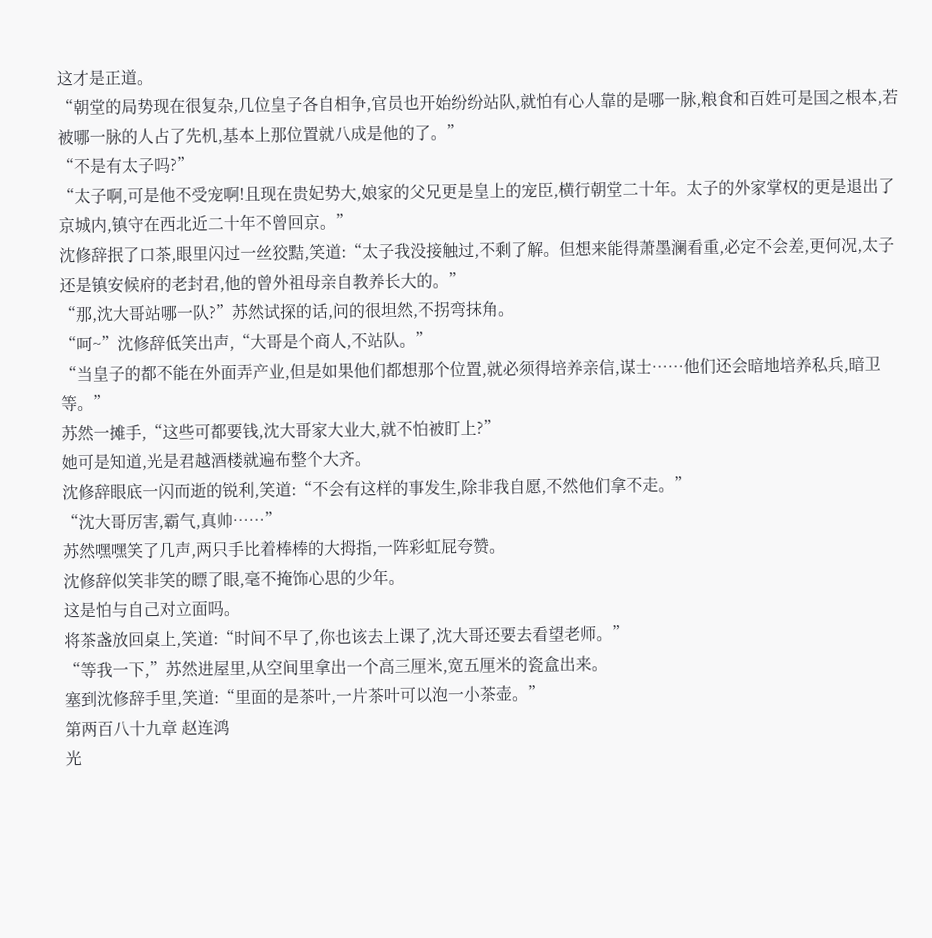这才是正道。
“朝堂的局势现在很复杂,几位皇子各自相争,官员也开始纷纷站队,就怕有心人靠的是哪一脉,粮食和百姓可是国之根本,若被哪一脉的人占了先机,基本上那位置就八成是他的了。”
“不是有太子吗?”
“太子啊,可是他不受宠啊!且现在贵妃势大,娘家的父兄更是皇上的宠臣,横行朝堂二十年。太子的外家掌权的更是退出了京城内,镇守在西北近二十年不曾回京。”
沈修辞抿了口茶,眼里闪过一丝狡黠,笑道:“太子我没接触过,不剩了解。但想来能得萧墨澜看重,必定不会差,更何况,太子还是镇安候府的老封君,他的曾外祖母亲自教养长大的。”
“那,沈大哥站哪一队?”苏然试探的话,问的很坦然,不拐弯抹角。
“呵~”沈修辞低笑出声,“大哥是个商人,不站队。”
“当皇子的都不能在外面弄产业,但是如果他们都想那个位置,就必须得培养亲信,谋士……他们还会暗地培养私兵,暗卫等。”
苏然一摊手,“这些可都要钱,沈大哥家大业大,就不怕被盯上?”
她可是知道,光是君越酒楼就遍布整个大齐。
沈修辞眼底一闪而逝的锐利,笑道:“不会有这样的事发生,除非我自愿,不然他们拿不走。”
“沈大哥厉害,霸气,真帅……”
苏然嘿嘿笑了几声,两只手比着棒棒的大拇指,一阵彩虹屁夸赞。
沈修辞似笑非笑的瞟了眼,毫不掩饰心思的少年。
这是怕与自己对立面吗。
将茶盏放回桌上,笑道:“时间不早了,你也该去上课了,沈大哥还要去看望老师。”
“等我一下,”苏然进屋里,从空间里拿出一个高三厘米,宽五厘米的瓷盒出来。
塞到沈修辞手里,笑道:“里面的是茶叶,一片茶叶可以泡一小茶壶。”
第两百八十九章 赵连鸿
光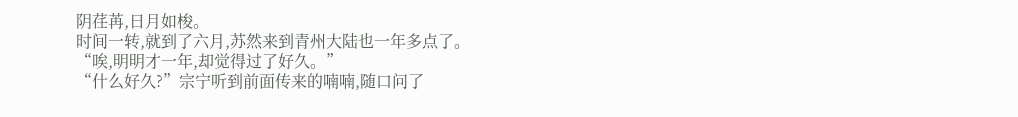阴荏苒,日月如梭。
时间一转,就到了六月,苏然来到青州大陆也一年多点了。
“唉,明明才一年,却觉得过了好久。”
“什么好久?”宗宁听到前面传来的喃喃,随口问了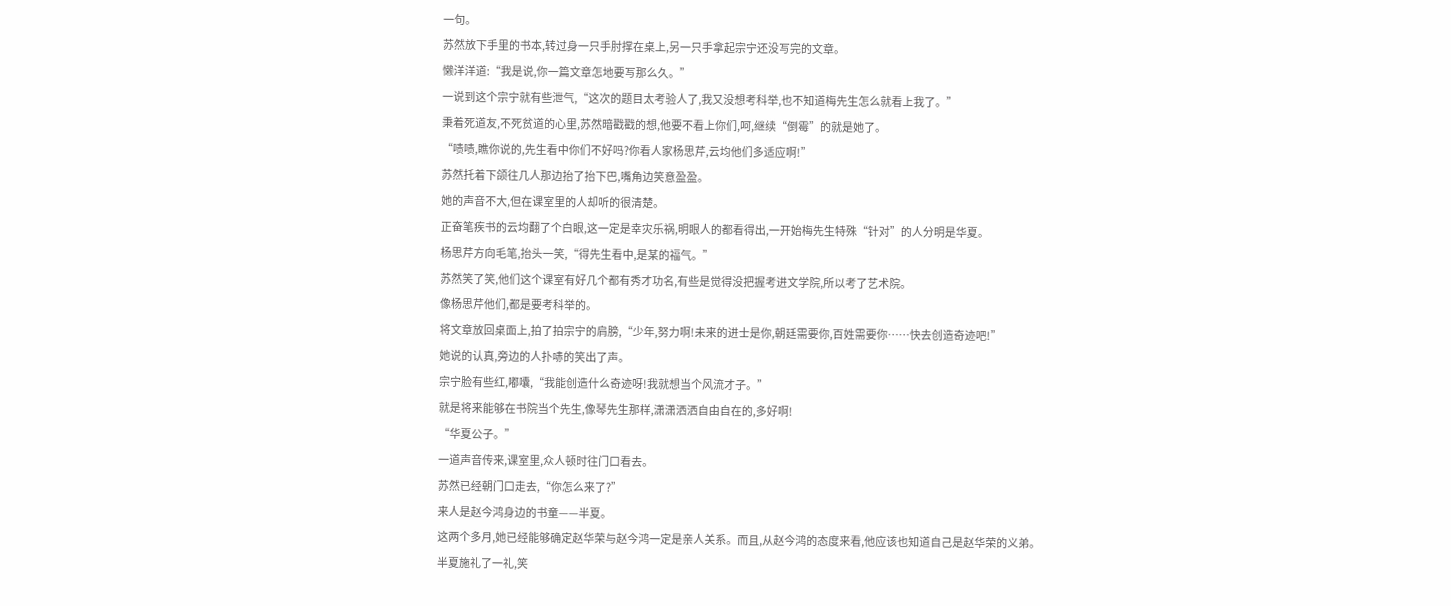一句。
苏然放下手里的书本,转过身一只手肘撑在桌上,另一只手拿起宗宁还没写完的文章。
懒洋洋道:“我是说,你一篇文章怎地要写那么久。”
一说到这个宗宁就有些泄气,“这次的题目太考验人了,我又没想考科举,也不知道梅先生怎么就看上我了。”
秉着死道友,不死贫道的心里,苏然暗戳戳的想,他要不看上你们,呵,继续“倒霉”的就是她了。
“啧啧,瞧你说的,先生看中你们不好吗?你看人家杨思芹,云均他们多适应啊!”
苏然托着下颌往几人那边抬了抬下巴,嘴角边笑意盈盈。
她的声音不大,但在课室里的人却听的很清楚。
正奋笔疾书的云均翻了个白眼,这一定是幸灾乐祸,明眼人的都看得出,一开始梅先生特殊“针对”的人分明是华夏。
杨思芹方向毛笔,抬头一笑,“得先生看中,是某的福气。”
苏然笑了笑,他们这个课室有好几个都有秀才功名,有些是觉得没把握考进文学院,所以考了艺术院。
像杨思芹他们,都是要考科举的。
将文章放回桌面上,拍了拍宗宁的肩膀,“少年,努力啊!未来的进士是你,朝廷需要你,百姓需要你……快去创造奇迹吧!”
她说的认真,旁边的人扑哧的笑出了声。
宗宁脸有些红,嘟囔,“我能创造什么奇迹呀!我就想当个风流才子。”
就是将来能够在书院当个先生,像琴先生那样,潇潇洒洒自由自在的,多好啊!
“华夏公子。”
一道声音传来,课室里,众人顿时往门口看去。
苏然已经朝门口走去,“你怎么来了?”
来人是赵今鸿身边的书童——半夏。
这两个多月,她已经能够确定赵华荣与赵今鸿一定是亲人关系。而且,从赵今鸿的态度来看,他应该也知道自己是赵华荣的义弟。
半夏施礼了一礼,笑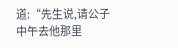道:“先生说,请公子中午去他那里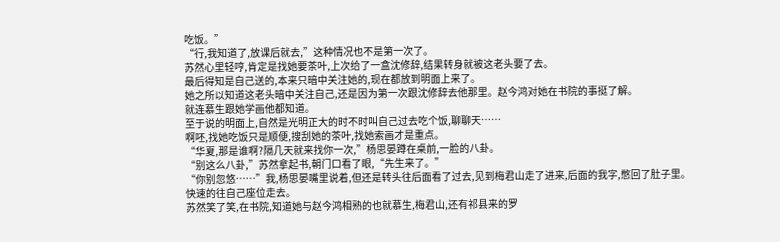吃饭。”
“行,我知道了,放课后就去,”这种情况也不是第一次了。
苏然心里轻哼,肯定是找她要茶叶,上次给了一盒沈修辞,结果转身就被这老头要了去。
最后得知是自己送的,本来只暗中关注她的,现在都放到明面上来了。
她之所以知道这老头暗中关注自己,还是因为第一次跟沈修辞去他那里。赵今鸿对她在书院的事挺了解。
就连慕生跟她学画他都知道。
至于说的明面上,自然是光明正大的时不时叫自己过去吃个饭,聊聊天……
啊呸,找她吃饭只是顺便,搜刮她的茶叶,找她索画才是重点。
“华夏,那是谁啊?隔几天就来找你一次,”杨思晏蹲在桌前,一脸的八卦。
“别这么八卦,”苏然拿起书,朝门口看了眼,“先生来了。”
“你别忽悠……”我,杨思晏嘴里说着,但还是转头往后面看了过去,见到梅君山走了进来,后面的我字,憋回了肚子里。
快速的往自己座位走去。
苏然笑了笑,在书院,知道她与赵今鸿相熟的也就慕生,梅君山,还有祁县来的罗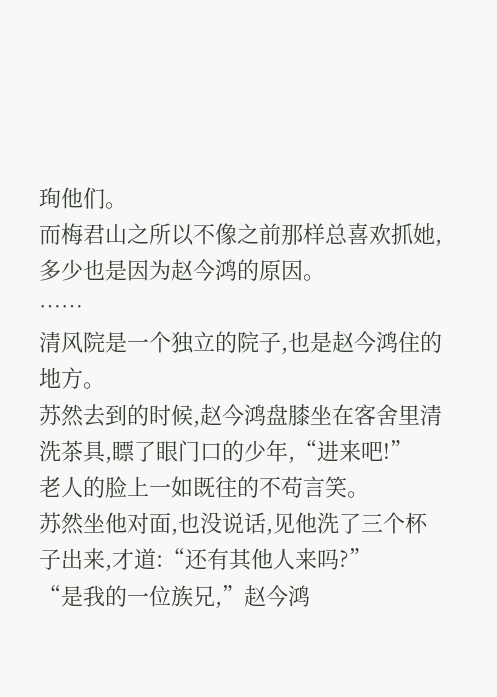珣他们。
而梅君山之所以不像之前那样总喜欢抓她,多少也是因为赵今鸿的原因。
……
清风院是一个独立的院子,也是赵今鸿住的地方。
苏然去到的时候,赵今鸿盘膝坐在客舍里清洗茶具,瞟了眼门口的少年,“进来吧!”
老人的脸上一如既往的不苟言笑。
苏然坐他对面,也没说话,见他洗了三个杯子出来,才道:“还有其他人来吗?”
“是我的一位族兄,”赵今鸿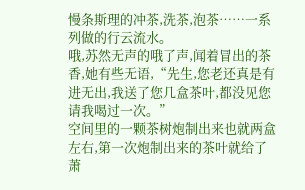慢条斯理的冲茶,洗茶,泡茶……一系列做的行云流水。
哦,苏然无声的哦了声,闻着冒出的茶香,她有些无语,“先生,您老还真是有进无出,我送了您几盒茶叶,都没见您请我喝过一次。”
空间里的一颗茶树炮制出来也就两盒左右,第一次炮制出来的茶叶就给了萧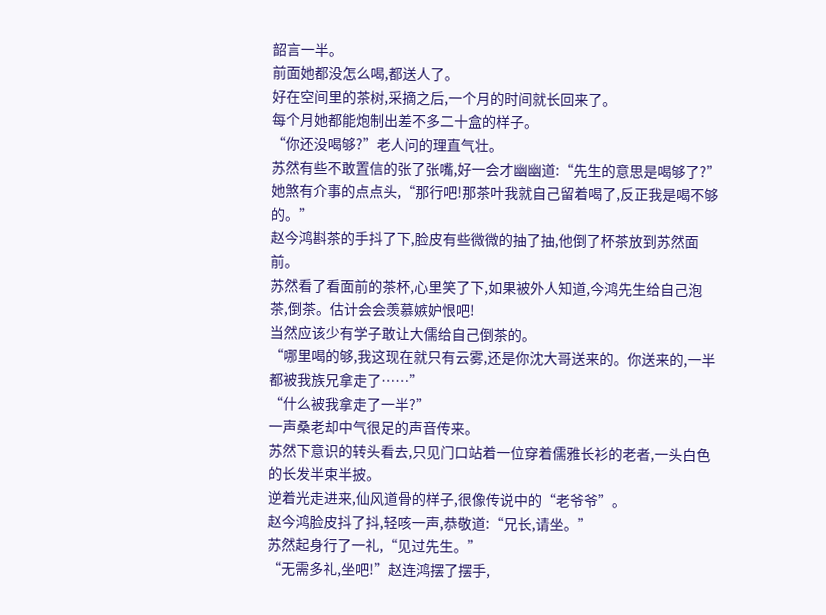韶言一半。
前面她都没怎么喝,都送人了。
好在空间里的茶树,采摘之后,一个月的时间就长回来了。
每个月她都能炮制出差不多二十盒的样子。
“你还没喝够?”老人问的理直气壮。
苏然有些不敢置信的张了张嘴,好一会才幽幽道:“先生的意思是喝够了?”她煞有介事的点点头,“那行吧!那茶叶我就自己留着喝了,反正我是喝不够的。”
赵今鸿斟茶的手抖了下,脸皮有些微微的抽了抽,他倒了杯茶放到苏然面前。
苏然看了看面前的茶杯,心里笑了下,如果被外人知道,今鸿先生给自己泡茶,倒茶。估计会会羡慕嫉妒恨吧!
当然应该少有学子敢让大儒给自己倒茶的。
“哪里喝的够,我这现在就只有云雾,还是你沈大哥送来的。你送来的,一半都被我族兄拿走了……”
“什么被我拿走了一半?”
一声桑老却中气很足的声音传来。
苏然下意识的转头看去,只见门口站着一位穿着儒雅长衫的老者,一头白色的长发半束半披。
逆着光走进来,仙风道骨的样子,很像传说中的“老爷爷”。
赵今鸿脸皮抖了抖,轻咳一声,恭敬道:“兄长,请坐。”
苏然起身行了一礼,“见过先生。”
“无需多礼,坐吧!”赵连鸿摆了摆手,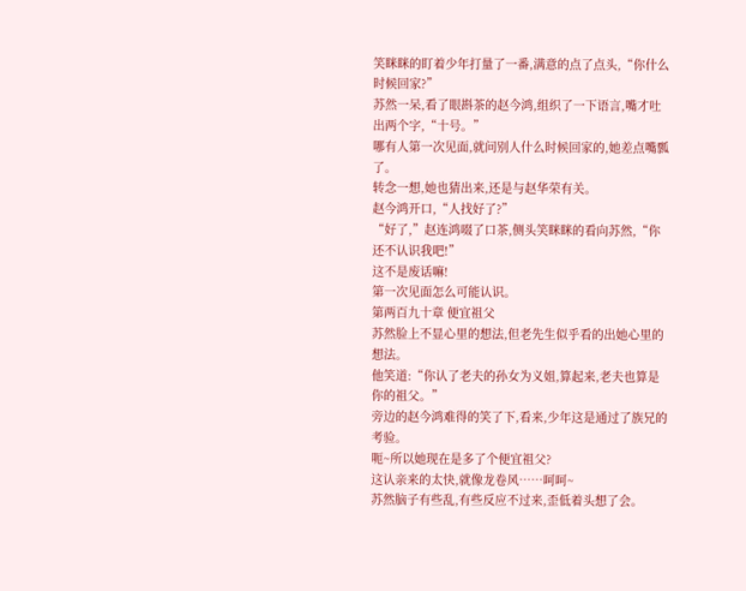笑眯眯的盯着少年打量了一番,满意的点了点头,“你什么时候回家?”
苏然一呆,看了眼斟茶的赵今鸿,组织了一下语言,嘴才吐出两个字,“十号。”
哪有人第一次见面,就问别人什么时候回家的,她差点嘴瓢了。
转念一想,她也猜出来,还是与赵华荣有关。
赵今鸿开口,“人找好了?”
“好了,”赵连鸿啜了口茶,侧头笑眯眯的看向苏然,“你还不认识我吧!”
这不是废话嘛!
第一次见面怎么可能认识。
第两百九十章 便宜祖父
苏然脸上不显心里的想法,但老先生似乎看的出她心里的想法。
他笑道:“你认了老夫的孙女为义姐,算起来,老夫也算是你的祖父。”
旁边的赵今鸿难得的笑了下,看来,少年这是通过了族兄的考验。
呃~所以她现在是多了个便宜祖父?
这认亲来的太快,就像龙卷风……呵呵~
苏然脑子有些乱,有些反应不过来,歪低着头想了会。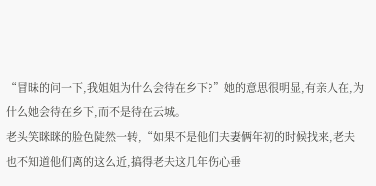“冒昧的问一下,我姐姐为什么会待在乡下?”她的意思很明显,有亲人在,为什么她会待在乡下,而不是待在云城。
老头笑眯眯的脸色陡然一转,“如果不是他们夫妻俩年初的时候找来,老夫也不知道他们离的这么近,搞得老夫这几年伤心垂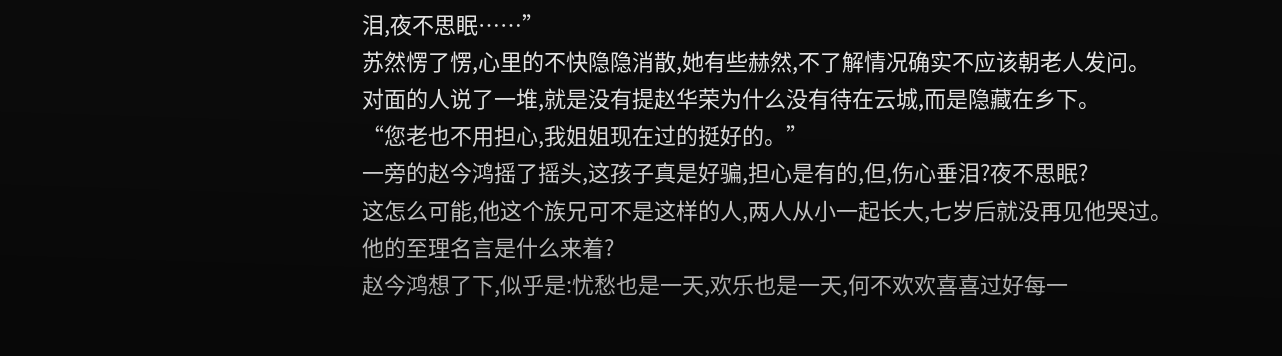泪,夜不思眠……”
苏然愣了愣,心里的不快隐隐消散,她有些赫然,不了解情况确实不应该朝老人发问。
对面的人说了一堆,就是没有提赵华荣为什么没有待在云城,而是隐藏在乡下。
“您老也不用担心,我姐姐现在过的挺好的。”
一旁的赵今鸿摇了摇头,这孩子真是好骗,担心是有的,但,伤心垂泪?夜不思眠?
这怎么可能,他这个族兄可不是这样的人,两人从小一起长大,七岁后就没再见他哭过。
他的至理名言是什么来着?
赵今鸿想了下,似乎是:忧愁也是一天,欢乐也是一天,何不欢欢喜喜过好每一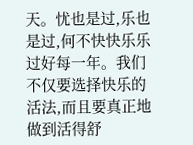天。忧也是过,乐也是过,何不快快乐乐过好每一年。我们不仅要选择快乐的活法,而且要真正地做到活得舒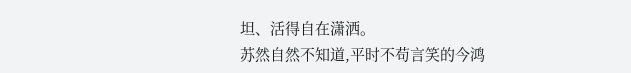坦、活得自在潇洒。
苏然自然不知道,平时不苟言笑的今鸿